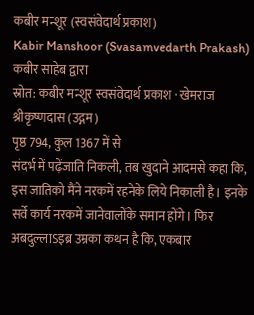कबीर मन्शूर (स्वसंवेदार्थ प्रकाश)
Kabir Manshoor (Svasamvedarth Prakash)
कबीर साहेब द्वारा
स्रोत: कबीर मन्शूर स्वसंवेदार्थ प्रकाश · खेमराज श्रीकृष्णदास (उद्गम)
पृष्ठ 794, कुल 1367 में से
संदर्भ में पढ़ेंजाति निकली, तब खुदाने आदमसे कहा कि, इस जातिको मैंने नरकमें रहनेके लिये निकाली है। इनके सर्वे कार्य नरकमें जानेवालोंके समान होंगे। फिर अबदुल्लाऽइब्र उम्रका कथन है कि, एकबार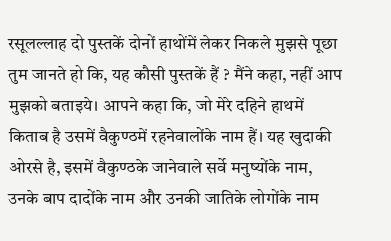रसूलल्लाह दो पुस्तकें दोनों हाथोंमें लेकर निकले मुझसे पूछा तुम जानते हो कि, यह कौसी पुस्तकें हैं ? मैंने कहा, नहीं आप मुझको बताइये। आपने कहा कि, जो मेरे दहिने हाथमें किताब है उसमें वैकुण्ठमें रहनेवालोंके नाम हैं। यह खुदाकी ओरसे है, इसमें वैकुण्ठके जानेवाले सर्वे मनुष्योंके नाम, उनके बाप दादोंके नाम और उनकी जातिके लोगोंके नाम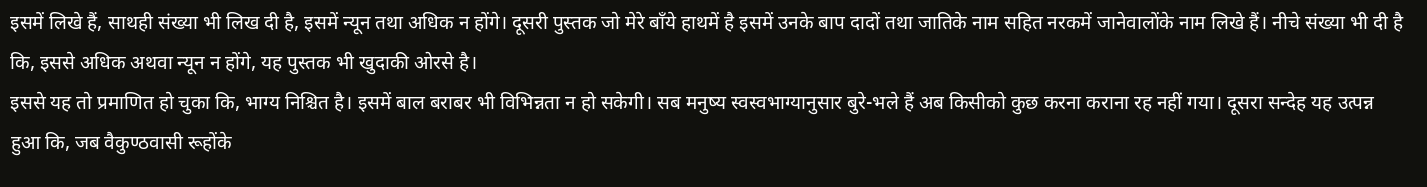इसमें लिखे हैं, साथही संख्या भी लिख दी है, इसमें न्यून तथा अधिक न होंगे। दूसरी पुस्तक जो मेरे बाँये हाथमें है इसमें उनके बाप दादों तथा जातिके नाम सहित नरकमें जानेवालोंके नाम लिखे हैं। नीचे संख्या भी दी है कि, इससे अधिक अथवा न्यून न होंगे, यह पुस्तक भी खुदाकी ओरसे है।
इससे यह तो प्रमाणित हो चुका कि, भाग्य निश्चित है। इसमें बाल बराबर भी विभिन्नता न हो सकेगी। सब मनुष्य स्वस्वभाग्यानुसार बुरे-भले हैं अब किसीको कुछ करना कराना रह नहीं गया। दूसरा सन्देह यह उत्पन्न हुआ कि, जब वैकुण्ठवासी रूहोंके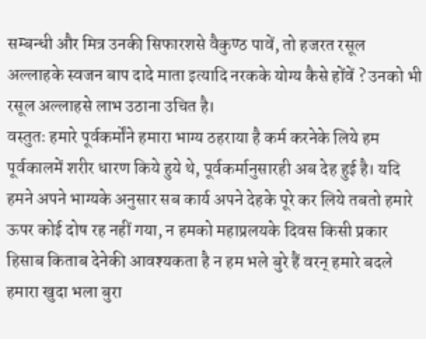सम्बन्धी और मित्र उनकी सिफारशसे वैकुण्ठ पावें, तो हजरत रसूल अल्लाहके स्वजन बाप दादे माता इत्यादि नरकके योग्य कैसे होंवें ? उनको भी रसूल अल्लाहसे लाभ उठाना उचित है।
वस्तुतः हमारे पूर्वकर्मोंने हमारा भाग्य ठहराया है कर्म करनेके लिये हम पूर्वकालमें शरीर धारण किये हुये थे, पूर्वकर्मानुसारही अब देह हुई है। यदि हमने अपने भाग्यके अनुसार सब कार्य अपने देहके पूरे कर लिये तबतो हमारे ऊपर कोई दोष रह नहीं गया, न हमको महाप्रलयके दिवस किसी प्रकार हिसाब किताब देनेकी आवश्यकता है न हम भले बुरे हैं वरन् हमारे बदले हमारा खुदा भला बुरा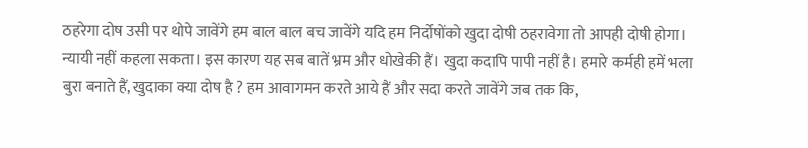ठहरेगा दोष उसी पर थोपे जावेंगे हम बाल बाल बच जावेंगे यदि हम निर्दोषोंको खुदा दोषी ठहरावेगा तो आपही दोषी होगा। न्यायी नहीं कहला सकता। इस कारण यह सब बातें भ्रम और धोखेकी हैं। खुदा कदापि पापी नहीं है। हमारे कर्मही हमें भला बुरा बनाते हैं, खुदाका क्या दोष है ? हम आवागमन करते आये हैं और सदा करते जावेंगे जब तक कि,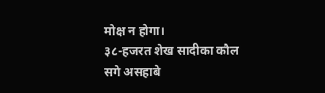मोक्ष न होगा।
३८-हजरत शेख सादीका कौल
सगे असहाबे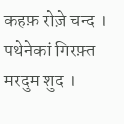कहफ़ रोज़े चन्द ।
पथेनेकां गिरफ़्त मरदुम शुद ।